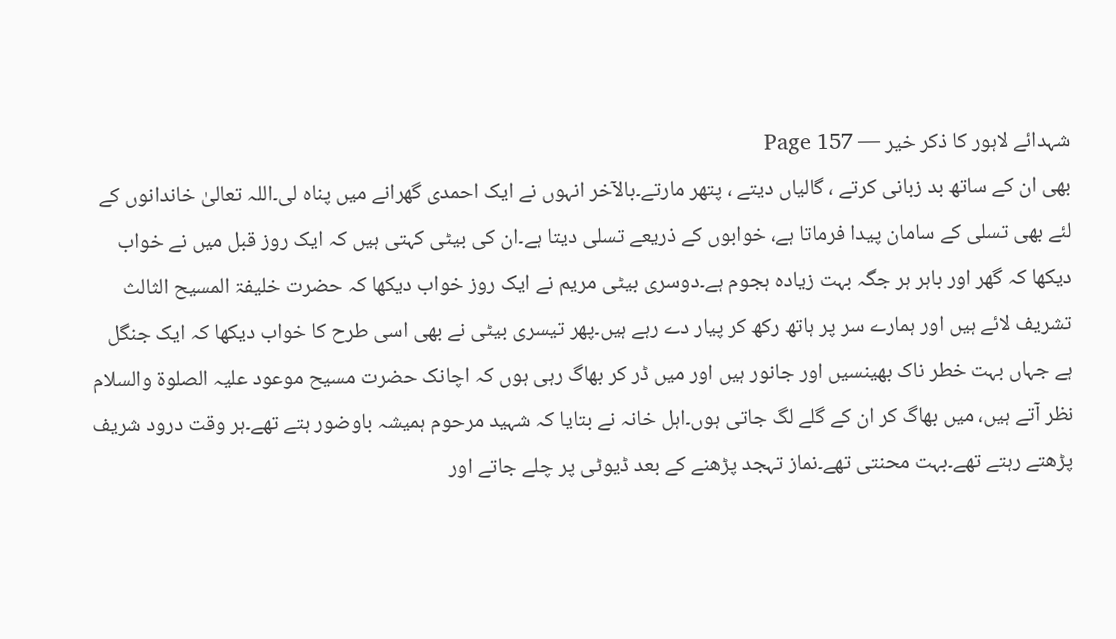شہدائے لاہور کا ذکر خیر — Page 157
بھی ان کے ساتھ بد زبانی کرتے ، گالیاں دیتے ، پتھر مارتے۔بالآخر انہوں نے ایک احمدی گھرانے میں پناہ لی۔اللہ تعالیٰ خاندانوں کے لئے بھی تسلی کے سامان پیدا فرماتا ہے، خوابوں کے ذریعے تسلی دیتا ہے۔ان کی بیٹی کہتی ہیں کہ ایک روز قبل میں نے خواب دیکھا کہ گھر اور باہر ہر جگہ بہت زیادہ ہجوم ہے۔دوسری بیٹی مریم نے ایک روز خواب دیکھا کہ حضرت خلیفۃ المسیح الثالث تشریف لائے ہیں اور ہمارے سر پر ہاتھ رکھ کر پیار دے رہے ہیں۔پھر تیسری بیٹی نے بھی اسی طرح کا خواب دیکھا کہ ایک جنگل ہے جہاں بہت خطر ناک بھینسیں اور جانور ہیں اور میں ڈر کر بھاگ رہی ہوں کہ اچانک حضرت مسیح موعود علیہ الصلوۃ والسلام نظر آتے ہیں، میں بھاگ کر ان کے گلے لگ جاتی ہوں۔اہل خانہ نے بتایا کہ شہید مرحوم ہمیشہ باوضور ہتے تھے۔ہر وقت درود شریف پڑھتے رہتے تھے۔بہت محنتی تھے۔نماز تہجد پڑھنے کے بعد ڈیوٹی پر چلے جاتے اور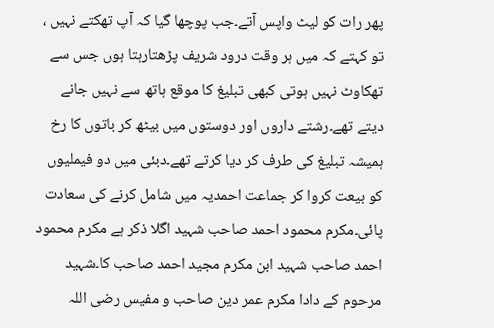پھر رات کو لیٹ واپس آتے۔جب پوچھا گیا کہ آپ تھکتے نہیں ، تو کہتے کہ میں ہر وقت درود شریف پڑھتارہتا ہوں جس سے تھکاوٹ نہیں ہوتی کبھی تبلیغ کا موقع ہاتھ سے نہیں جانے دیتے تھے۔رشتے داروں اور دوستوں میں بیٹھ کر باتوں کا رخ ہمیشہ تبلیغ کی طرف کر دیا کرتے تھے۔دبئی میں دو فیملیوں کو بیعت کروا کر جماعت احمدیہ میں شامل کرنے کی سعادت پائی۔مکرم محمود احمد صاحب شہید اگلا ذکر ہے مکرم محمود احمد صاحب شہید ابن مکرم مجید احمد صاحب کا۔شہید مرحوم کے دادا مکرم عمر دین صاحب و مفیس رضی اللہ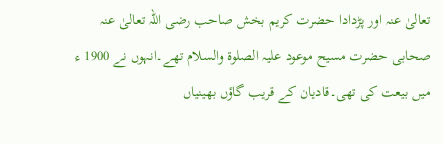تعالیٰ عنہ اور پڑدادا حضرت کریم بخش صاحب رضی اللہ تعالیٰ عنہ صحابی حضرت مسیح موعود علیہ الصلوۃ والسلام تھے۔انہوں نے 1900 ء میں بیعت کی تھی۔قادیان کے قریب گاؤں بھینیاں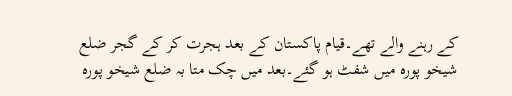کے رہنے والے تھے۔قیام پاکستان کے بعد ہجرت کر کے گجر ضلع شیخو پورہ میں شفٹ ہو گئے۔بعد میں چک متا بہ ضلع شیخو پورہ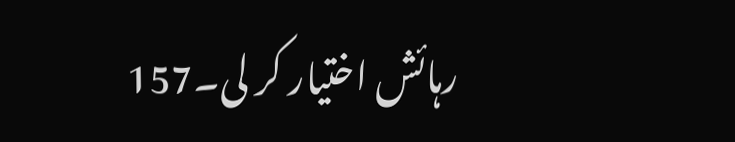رہائش اختیار کر لی۔157